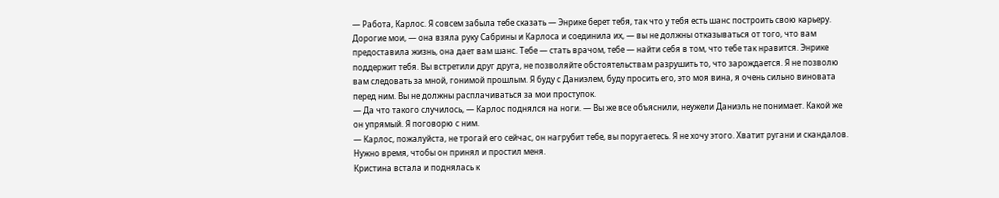— Работа, Карлос. Я совсем забыла тебе сказать — Энрике берет тебя, так что у тебя есть шанс построить свою карьеру. Дорогие мои, — она взяла руку Сабрины и Карлоса и соединила их, — вы не должны отказываться от того, что вам предоставила жизнь, она дает вам шанс. Тебе — стать врачом, тебе — найти себя в том, что тебе так нравится. Энрике поддержит тебя. Вы встретили друг друга, не позволяйте обстоятельствам разрушить то, что зарождается. Я не позволю вам следовать за мной, гонимой прошлым. Я буду с Даниэлем, буду просить его, это моя вина, я очень сильно виновата перед ним. Вы не должны расплачиваться за мои проступок.
— Да что такого случилось, — Карлос поднялся на ноги. — Вы же все объяснили, неужели Даниэль не понимает. Какой же он упрямый. Я поговорю с ним.
— Карлос, пожалуйста, не трогай его сейчас, он нагрубит тебе, вы поругаетесь. Я не хочу этого. Хватит ругани и скандалов. Нужно время, чтобы он принял и простил меня.
Кристина встала и поднялась к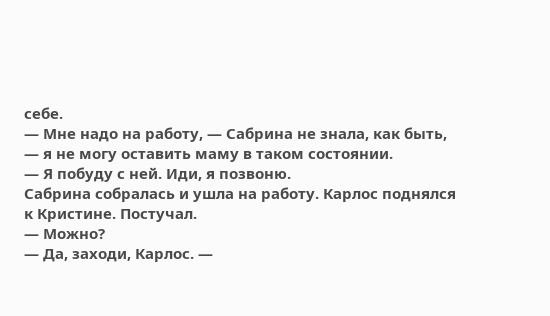себе.
— Мне надо на работу, — Сабрина не знала, как быть, — я не могу оставить маму в таком состоянии.
— Я побуду с ней. Иди, я позвоню.
Сабрина собралась и ушла на работу. Карлос поднялся к Кристине. Постучал.
— Можно?
— Да, заходи, Карлос. —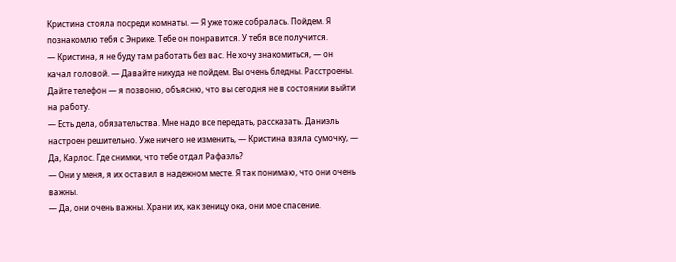Кристина стояла посреди комнаты. — Я уже тоже собралась. Пойдем. Я познакомлю тебя с Энрике. Тебе он понравится. У тебя все получится.
— Кристина, я не буду там работать без вас. Не хочу знакомиться, — он качал головой. — Давайте никуда не пойдем. Вы очень бледны. Расстроены. Дайте телефон — я позвоню, объясню, что вы сегодня не в состоянии выйти на работу.
— Есть дела, обязательства. Мне надо все передать, рассказать. Даниэль настроен решительно. Уже ничего не изменить, — Кристина взяла сумочку, — Да, Карлос. Где снимки, что тебе отдал Рафаэль?
— Они у меня, я их оставил в надежном месте. Я так понимаю, что они очень важны.
— Да, они очень важны. Храни их, как зеницу ока, они мое спасение.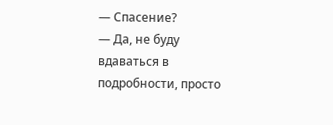— Спасение?
— Да, не буду вдаваться в подробности, просто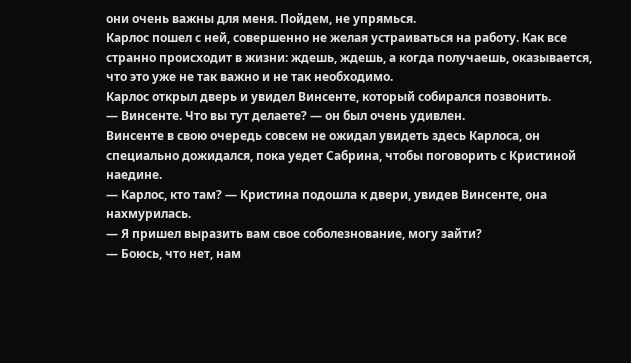они очень важны для меня. Пойдем, не упрямься.
Карлос пошел с ней, совершенно не желая устраиваться на работу. Как все странно происходит в жизни: ждешь, ждешь, а когда получаешь, оказывается, что это уже не так важно и не так необходимо.
Карлос открыл дверь и увидел Винсенте, который собирался позвонить.
— Винсенте. Что вы тут делаете? — он был очень удивлен.
Винсенте в свою очередь совсем не ожидал увидеть здесь Карлоса, он специально дожидался, пока уедет Сабрина, чтобы поговорить с Кристиной наедине.
— Карлос, кто там? — Кристина подошла к двери, увидев Винсенте, она нахмурилась.
— Я пришел выразить вам свое соболезнование, могу зайти?
— Боюсь, что нет, нам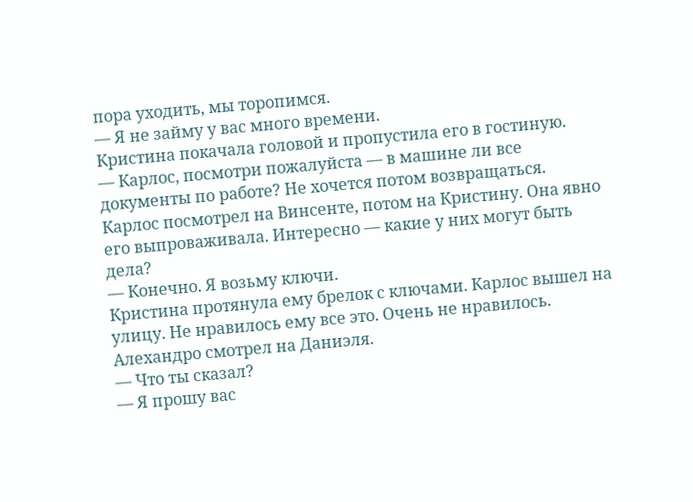пора уходить, мы торопимся.
— Я не займу у вас много времени.
Кристина покачала головой и пропустила его в гостиную.
— Карлос, посмотри пожалуйста — в машине ли все документы по работе? Не хочется потом возвращаться.
Карлос посмотрел на Винсенте, потом на Кристину. Она явно его выпроваживала. Интересно — какие у них могут быть дела?
— Конечно. Я возьму ключи.
Кристина протянула ему брелок с ключами. Карлос вышел на улицу. Не нравилось ему все это. Очень не нравилось.
Алехандро смотрел на Даниэля.
— Что ты сказал?
— Я прошу вас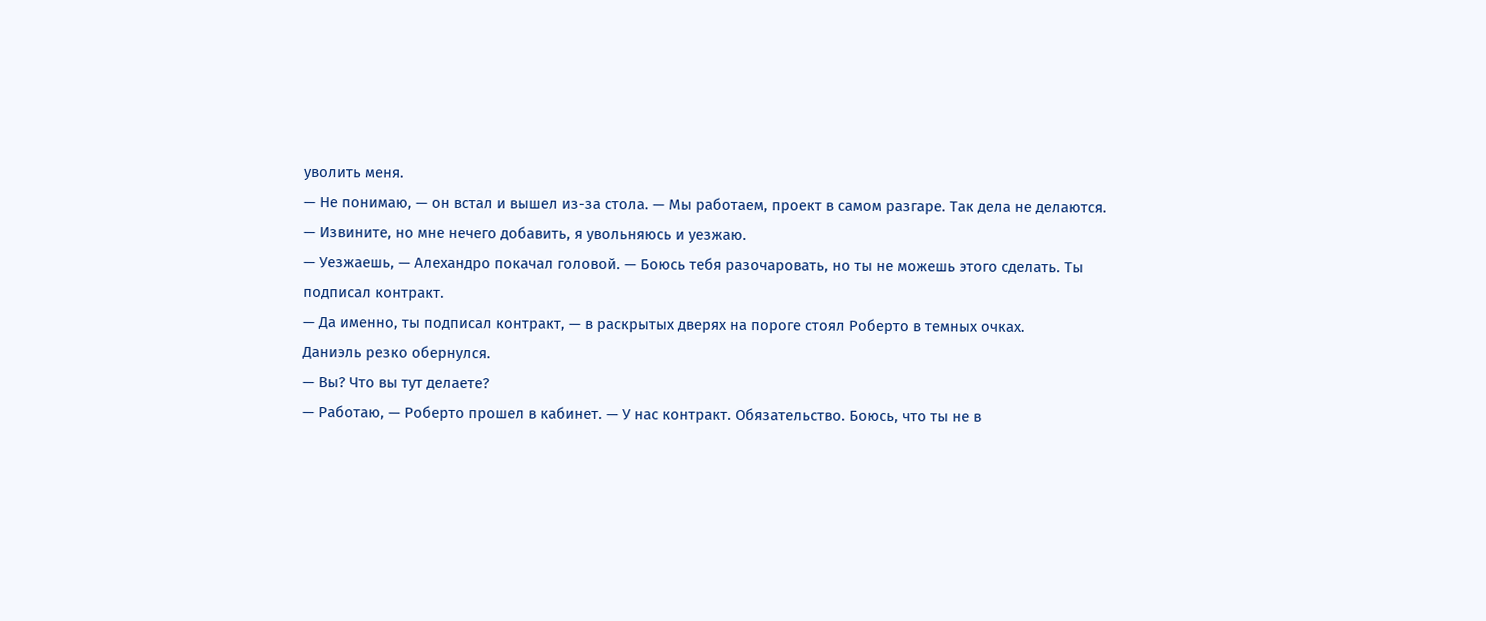уволить меня.
— Не понимаю, — он встал и вышел из-за стола. — Мы работаем, проект в самом разгаре. Так дела не делаются.
— Извините, но мне нечего добавить, я увольняюсь и уезжаю.
— Уезжаешь, — Алехандро покачал головой. — Боюсь тебя разочаровать, но ты не можешь этого сделать. Ты подписал контракт.
— Да именно, ты подписал контракт, — в раскрытых дверях на пороге стоял Роберто в темных очках.
Даниэль резко обернулся.
— Вы? Что вы тут делаете?
— Работаю, — Роберто прошел в кабинет. — У нас контракт. Обязательство. Боюсь, что ты не в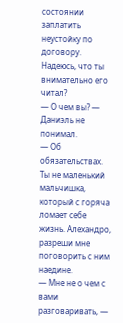состоянии заплатить неустойку по договору. Надеюсь, что ты внимательно его читал?
— О чем вы? — Даниэль не понимал.
— Об обязательствах. Ты не маленький мальчишка, который с горяча ломает себе жизнь. Алехандро, разреши мне поговорить с ним наедине.
— Мне не о чем с вами разговаривать, —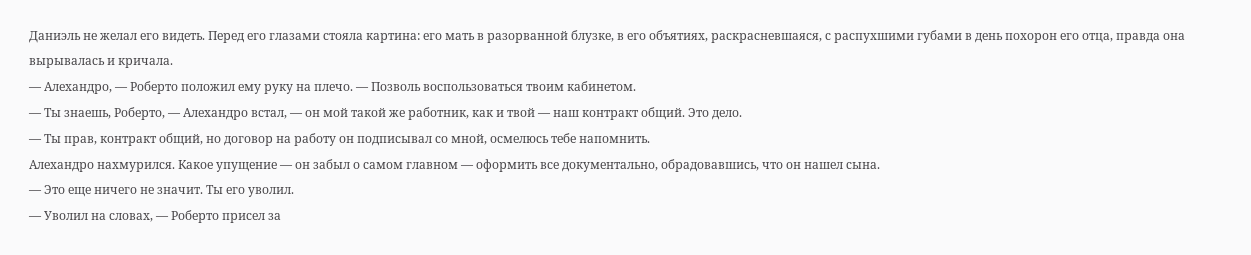Даниэль не желал его видеть. Перед его глазами стояла картина: его мать в разорванной блузке, в его объятиях, раскрасневшаяся, с распухшими губами в день похорон его отца, правда она вырывалась и кричала.
— Алехандро, — Роберто положил ему руку на плечо. — Позволь воспользоваться твоим кабинетом.
— Ты знаешь, Роберто, — Алехандро встал, — он мой такой же работник, как и твой — наш контракт общий. Это дело.
— Ты прав, контракт общий, но договор на работу он подписывал со мной, осмелюсь тебе напомнить.
Алехандро нахмурился. Какое упущение — он забыл о самом главном — оформить все документально, обрадовавшись, что он нашел сына.
— Это еще ничего не значит. Ты его уволил.
— Уволил на словах, — Роберто присел за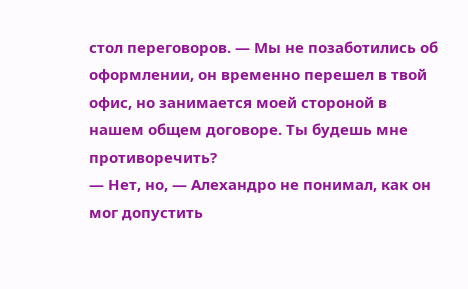стол переговоров. — Мы не позаботились об оформлении, он временно перешел в твой офис, но занимается моей стороной в нашем общем договоре. Ты будешь мне противоречить?
— Нет, но, — Алехандро не понимал, как он мог допустить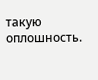такую оплошность.